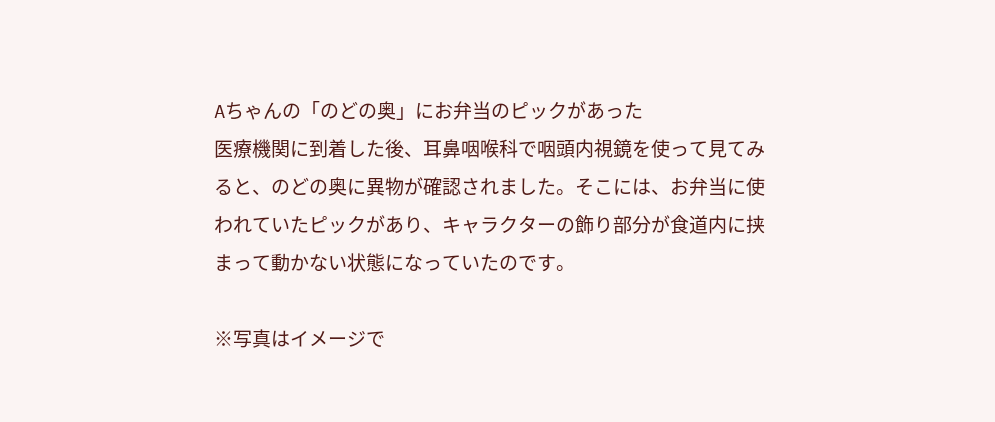Aちゃんの「のどの奥」にお弁当のピックがあった
医療機関に到着した後、耳鼻咽喉科で咽頭内視鏡を使って見てみると、のどの奥に異物が確認されました。そこには、お弁当に使われていたピックがあり、キャラクターの飾り部分が食道内に挟まって動かない状態になっていたのです。

※写真はイメージで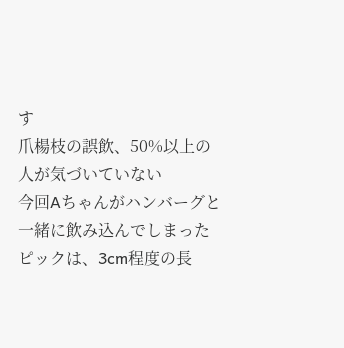す
爪楊枝の誤飲、50%以上の人が気づいていない
今回Aちゃんがハンバーグと一緒に飲み込んでしまったピックは、3cm程度の長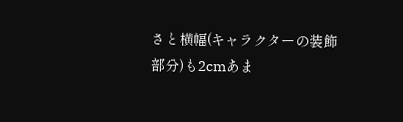さと横幅(キャラクターの装飾部分)も2cmあま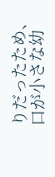りだったため、口が小さな幼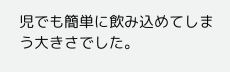児でも簡単に飲み込めてしまう大きさでした。